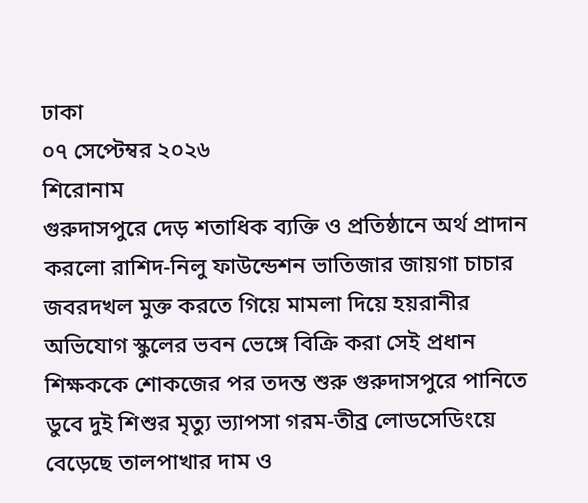ঢাকা
০৭ সেপ্টেম্বর ২০২৬
শিরোনাম
গুরুদাসপুরে দেড় শতাধিক ব্যক্তি ও প্রতিষ্ঠানে অর্থ প্রাদান করলো রাশিদ-নিলু ফাউন্ডেশন ভাতিজার জায়গা চাচার জবরদখল মুক্ত করতে গিয়ে মামলা দিয়ে হয়রানীর অভিযোগ স্কুলের ভবন ভেঙ্গে বিক্রি করা সেই প্রধান শিক্ষককে শোকজের পর তদন্ত শুরু গুরুদাসপুরে পানিতে ডুবে দুই শিশুর মৃত্যু ভ্যাপসা গরম-তীব্র লোডসেডিংয়ে বেড়েছে তালপাখার দাম ও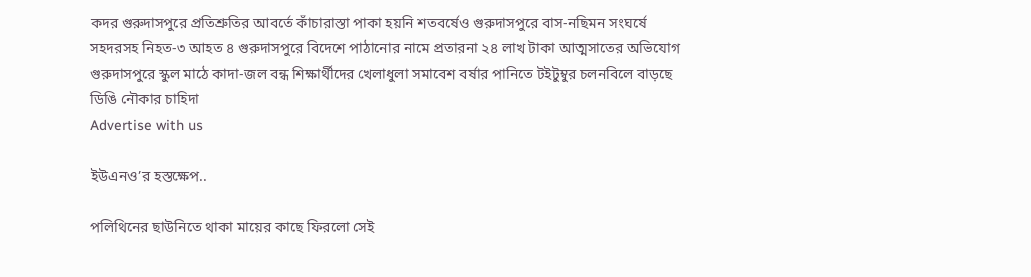কদর গুরুদাসপুরে প্রতিশ্রুতির আবর্তে কাঁচারাস্তা পাকা হয়নি শতবর্ষেও গুরুদাসপুরে বাস-নছিমন সংঘর্ষে সহদরসহ নিহত-৩ আহত ৪ গুরুদাসপুরে বিদেশে পাঠানোর নামে প্রতারনা ২৪ লাখ টাকা আত্মসাতের অভিযোগ গুরুদাসপুরে স্কুল মাঠে কাদা-জল বন্ধ শিক্ষার্থীদের খেলাধুলা সমাবেশ বর্ষার পানিতে টইটুম্বুর চলনবিলে বাড়ছে ডিঙি নৌকার চাহিদা
Advertise with us

ইউএনও’র হস্তক্ষেপ..

পলিথিনের ছাউনিতে থাকা মায়ের কাছে ফিরলো সেই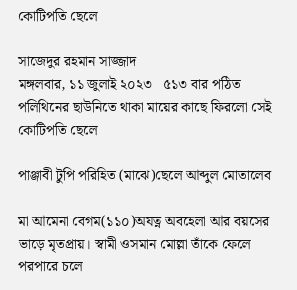কোটিপতি ছেলে

সাজেদুর রহমান সাজ্জাদ
মঙ্গলবার, ১১ জুলাই ২০২৩   ৫১৩ বার পঠিত
পলিথিনের ছাউনিতে থাকা মায়ের কাছে ফিরলো সেই কোটিপতি ছেলে

পাঞ্জাবী টুপি পরিহিত (মাঝে)ছেলে আব্দুল মোতালেব

মা আমেনা বেগম(১১০)অযত্ন অবহেলা আর বয়সের ভাড়ে মৃতপ্রায়। স্বামী ওসমান মোল্লা তাঁকে ফেলে পরপারে চলে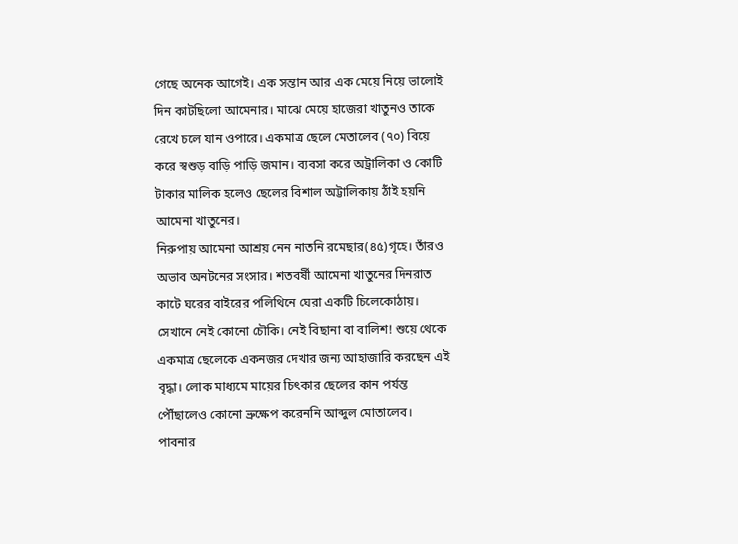গেছে অনেক আগেই। এক সন্তান আর এক মেয়ে নিয়ে ভালোই দিন কাটছিলো আমেনার। মাঝে মেয়ে হাজেরা খাতুনও তাকে রেখে চলে যান ওপারে। একমাত্র ছেলে মেতালেব (৭০) বিয়ে করে স্বশুড় বাড়ি পাড়ি জমান। ব্যবসা করে অট্রালিকা ও কোটি টাকার মালিক হলেও ছেলের বিশাল অট্টালিকায় ঠাঁই হয়নি আমেনা খাতুনের।
নিরুপায় আমেনা আশ্রয় নেন নাতনি রমেছার(৪৫)গৃহে। তাঁরও অভাব অনটনের সংসার। শতবর্ষী আমেনা খাতুনের দিনরাত কাটে ঘরের বাইরের পলিথিনে ঘেরা একটি চিলেকোঠায়। সেখানে নেই কোনো চৌকি। নেই বিছানা বা বালিশ! শুয়ে থেকে একমাত্র ছেলেকে একনজর দেখার জন্য আহাজারি করছেন এই বৃদ্ধা। লোক মাধ্যমে মায়ের চিৎকার ছেলের কান পর্যন্ত পৌঁছালেও কোনো ভ্রুক্ষেপ করেননি আব্দুল মোতালেব।
পাবনার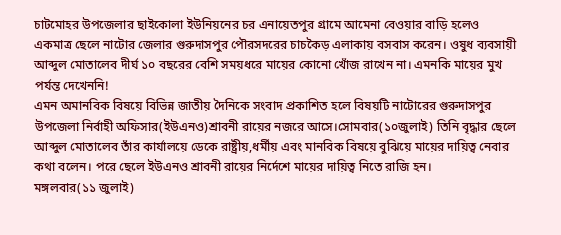চাটমোহর উপজেলার ছাইকোলা ইউনিয়নের চর এনায়েতপুর গ্রামে আমেনা বেওয়ার বাড়ি হলেও একমাত্র ছেলে নাটোর জেলার গুরুদাসপুর পৌরসদরের চাচকৈড় এলাকায় বসবাস করেন। ওষুধ ব্যবসায়ী আব্দুল মোতালেব দীর্ঘ ১০ বছরের বেশি সময়ধরে মায়ের কোনো খোঁজ রাখেন না। এমনকি মায়ের মুখ পর্যন্ত দেখেননি!
এমন অমানবিক বিষয়ে বিভিন্ন জাতীয় দৈনিকে সংবাদ প্রকাশিত হলে বিষয়টি নাটোরের গুরুদাসপুর উপজেলা নির্বাহী অফিসার(ইউএনও)শ্রাবনী রায়ের নজরে আসে।সোমবার(১০জুলাই) তিনি বৃদ্ধার ছেলে আব্দুল মোতালেব তাঁর কার্যালয়ে ডেকে রাষ্ট্রীয়,ধর্মীয় এবং মানবিক বিষয়ে বুঝিয়ে মায়ের দায়িত্ব নেবার কথা বলেন। পরে ছেলে ইউএনও শ্রাবনী রায়ের নির্দেশে মায়ের দায়িত্ব নিতে রাজি হন।
মঙ্গলবার(১১ জুলাই)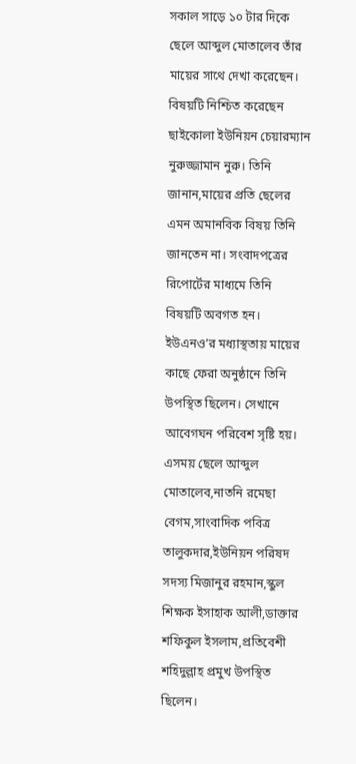সকাল সাড়ে ১০ টার দিকে ছেলে আব্দুল মোতালেব তাঁর মায়ের সাথে দেখা করেছেন। বিষয়টি নিশ্চিত করেছেন ছাইকোলা ইউনিয়ন চেয়ারম্যান নুরুজ্জামান নুরু। তিনি জানান,মায়ের প্রতি ছেলের এমন অমানবিক বিষয় তিনি জানতেন না। সংবাদপত্রের রিপোর্টের মাধ্যমে তিনি বিষয়টি অবগত হন। ইউএনও’র মধ্যাস্থতায় মায়ের কাছে ফেরা অনুষ্ঠানে তিনি উপস্থিত ছিলেন। সেখানে আবেগঘন পরিবেশ সৃষ্টি হয়। এসময় ছেলে আব্দুল মোতালেব,নাতনি রমেছা বেগম,সাংবাদিক পবিত্র তালুকদার,ইউনিয়ন পরিষদ সদস্য মিজানুর রহমান,স্কুল শিক্ষক ইসাহাক আলী,ডাক্তার শফিকুল ইসলাম,প্রতিবেশী শহিদুল্লাহ প্রমুখ উপস্থিত ছিলেন।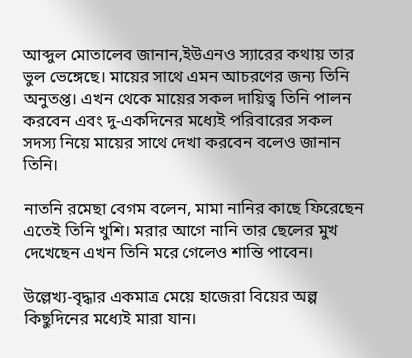আব্দুল মোতালেব জানান,ইউএনও স্যারের কথায় তার ভুল ভেঙ্গেছে। মায়ের সাথে এমন আচরণের জন্য তিনি অনুতপ্ত। এখন থেকে মায়ের সকল দায়িত্ব তিনি পালন করবেন এবং দু-একদিনের মধ্যেই পরিবারের সকল সদস্য নিয়ে মায়ের সাথে দেখা করবেন বলেও জানান তিনি।

নাতনি রমেছা বেগম বলেন, মামা নানির কাছে ফিরেছেন এতেই তিনি খুশি। মরার আগে নানি তার ছেলের মুখ দেখেছেন এখন তিনি মরে গেলেও শান্তি পাবেন।

উল্লেখ্য-বৃদ্ধার একমাত্র মেয়ে হাজেরা বিয়ের অল্প কিছুদিনের মধ্যেই মারা যান।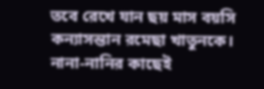তবে রেখে যান ছয় মাস বয়সি কন্যাসন্তান রমেছা খাতুনকে। নানা-নানির কাছেই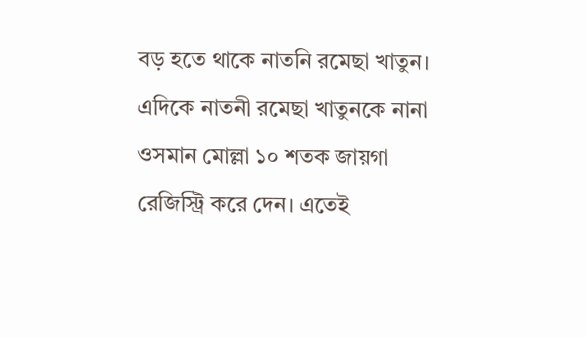বড় হতে থাকে নাতনি রমেছা খাতুন। এদিকে নাতনী রমেছা খাতুনকে নানা ওসমান মোল্লা ১০ শতক জায়গা রেজিস্ট্রি করে দেন। এতেই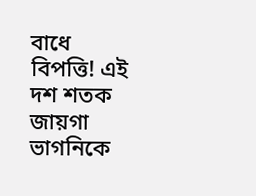বাধে বিপত্তি! এই দশ শতক জায়গা ভাগনিকে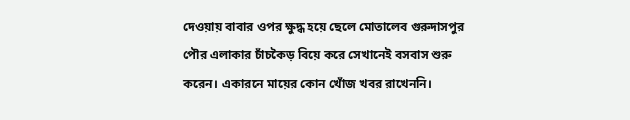দেওয়ায় বাবার ওপর ক্ষুদ্ধ হয়ে ছেলে মোতালেব গুরুদাসপুর পৌর এলাকার চাঁচকৈড় বিয়ে করে সেখানেই বসবাস শুরু করেন। একারনে মায়ের কোন খোঁজ খবর রাখেননি।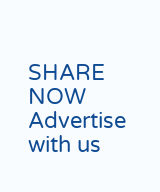SHARE NOW
Advertise with us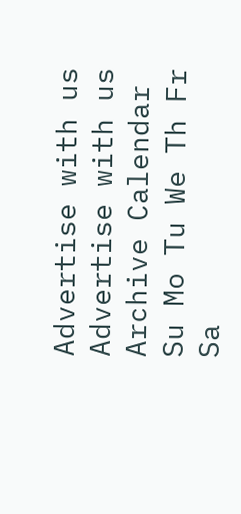Advertise with us
Advertise with us
Archive Calendar
Su Mo Tu We Th Fr Sa